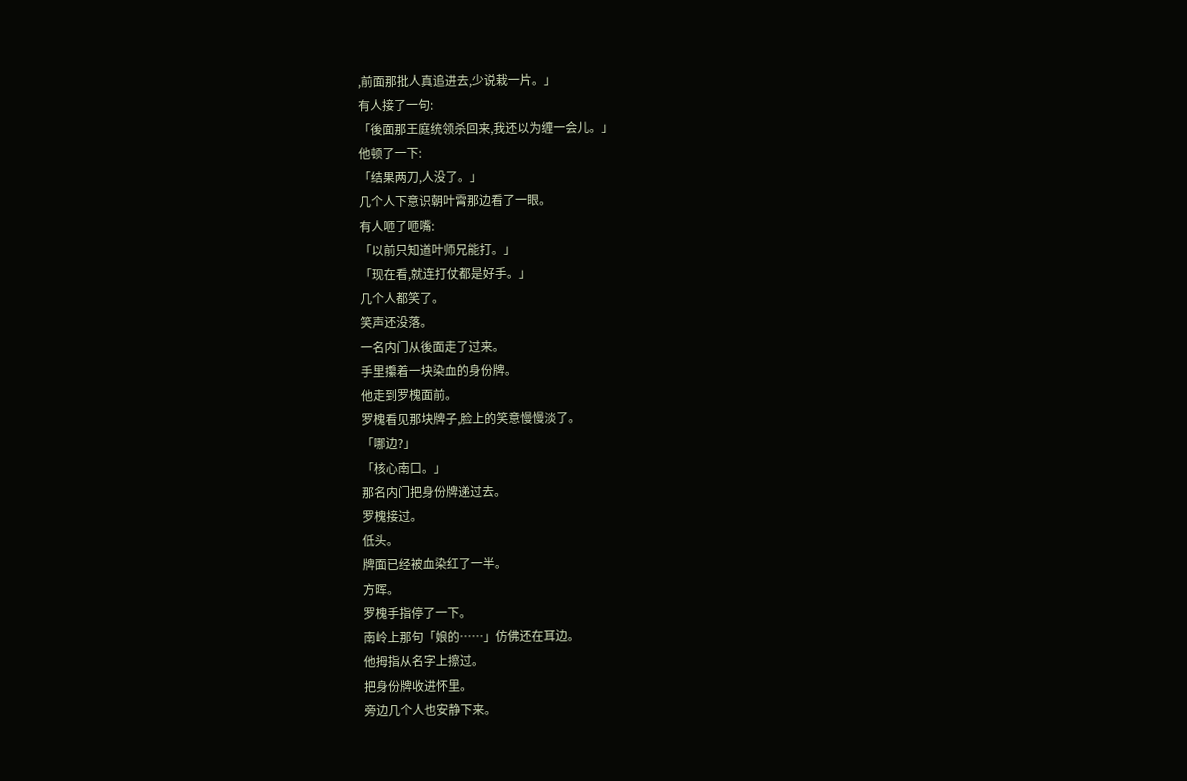,前面那批人真追进去,少说栽一片。」
有人接了一句:
「後面那王庭统领杀回来,我还以为缠一会儿。」
他顿了一下:
「结果两刀,人没了。」
几个人下意识朝叶霄那边看了一眼。
有人咂了咂嘴:
「以前只知道叶师兄能打。」
「现在看,就连打仗都是好手。」
几个人都笑了。
笑声还没落。
一名内门从後面走了过来。
手里攥着一块染血的身份牌。
他走到罗槐面前。
罗槐看见那块牌子,脸上的笑意慢慢淡了。
「哪边?」
「核心南口。」
那名内门把身份牌递过去。
罗槐接过。
低头。
牌面已经被血染红了一半。
方晖。
罗槐手指停了一下。
南岭上那句「娘的……」仿佛还在耳边。
他拇指从名字上擦过。
把身份牌收进怀里。
旁边几个人也安静下来。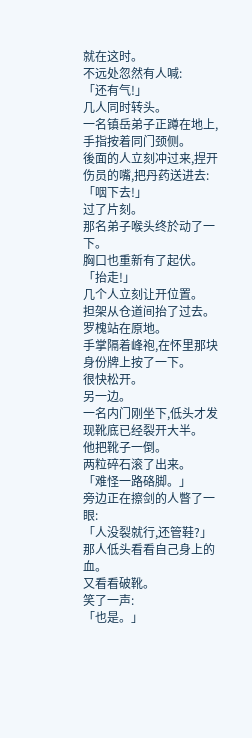就在这时。
不远处忽然有人喊:
「还有气!」
几人同时转头。
一名镇岳弟子正蹲在地上,手指按着同门颈侧。
後面的人立刻冲过来,捏开伤员的嘴,把丹药送进去:
「咽下去!」
过了片刻。
那名弟子喉头终於动了一下。
胸口也重新有了起伏。
「抬走!」
几个人立刻让开位置。
担架从仓道间抬了过去。
罗槐站在原地。
手掌隔着峰袍,在怀里那块身份牌上按了一下。
很快松开。
另一边。
一名内门刚坐下,低头才发现靴底已经裂开大半。
他把靴子一倒。
两粒碎石滚了出来。
「难怪一路硌脚。」
旁边正在擦剑的人瞥了一眼:
「人没裂就行,还管鞋?」
那人低头看看自己身上的血。
又看看破靴。
笑了一声:
「也是。」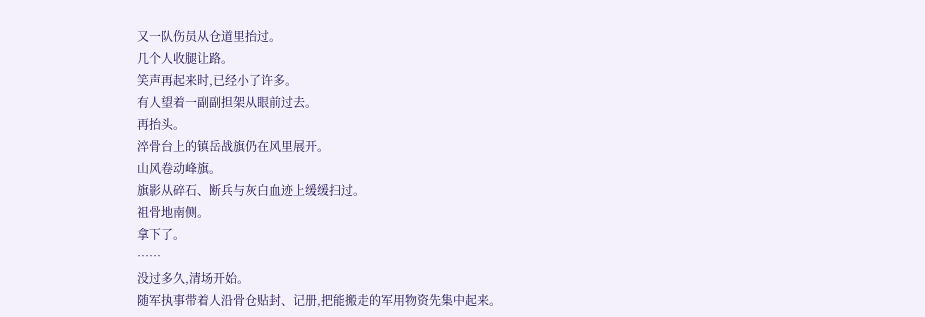又一队伤员从仓道里抬过。
几个人收腿让路。
笑声再起来时,已经小了许多。
有人望着一副副担架从眼前过去。
再抬头。
淬骨台上的镇岳战旗仍在风里展开。
山风卷动峰旗。
旗影从碎石、断兵与灰白血迹上缓缓扫过。
祖骨地南侧。
拿下了。
……
没过多久,清场开始。
随军执事带着人沿骨仓贴封、记册,把能搬走的军用物资先集中起来。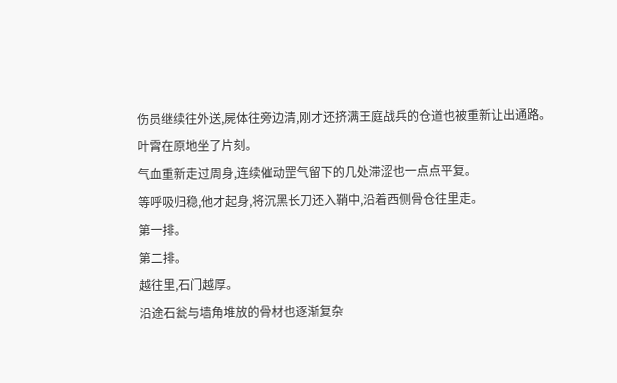伤员继续往外送,屍体往旁边清,刚才还挤满王庭战兵的仓道也被重新让出通路。
叶霄在原地坐了片刻。
气血重新走过周身,连续催动罡气留下的几处滞涩也一点点平复。
等呼吸归稳,他才起身,将沉黑长刀还入鞘中,沿着西侧骨仓往里走。
第一排。
第二排。
越往里,石门越厚。
沿途石瓮与墙角堆放的骨材也逐渐复杂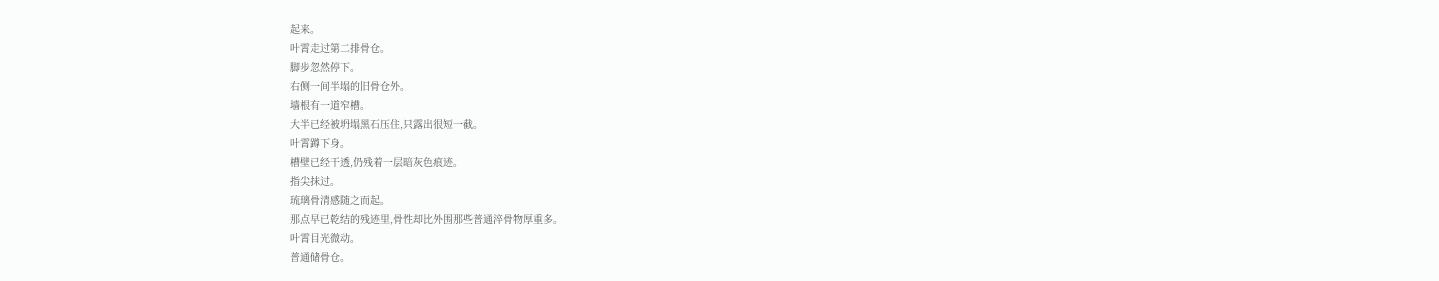起来。
叶霄走过第二排骨仓。
脚步忽然停下。
右侧一间半塌的旧骨仓外。
墙根有一道窄槽。
大半已经被坍塌黑石压住,只露出很短一截。
叶霄蹲下身。
槽壁已经干透,仍残着一层暗灰色痕迹。
指尖抹过。
琉璃骨清感随之而起。
那点早已乾结的残迹里,骨性却比外围那些普通淬骨物厚重多。
叶霄目光微动。
普通储骨仓。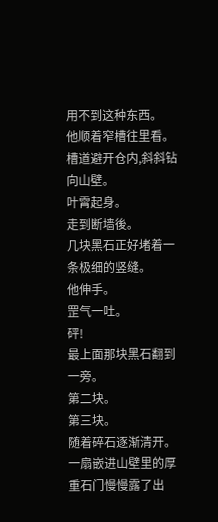用不到这种东西。
他顺着窄槽往里看。
槽道避开仓内,斜斜钻向山壁。
叶霄起身。
走到断墙後。
几块黑石正好堵着一条极细的竖缝。
他伸手。
罡气一吐。
砰!
最上面那块黑石翻到一旁。
第二块。
第三块。
随着碎石逐渐清开。
一扇嵌进山壁里的厚重石门慢慢露了出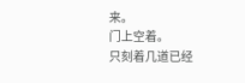来。
门上空着。
只刻着几道已经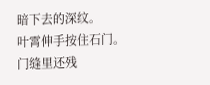暗下去的深纹。
叶霄伸手按住石门。
门缝里还残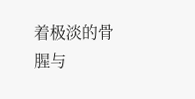着极淡的骨腥与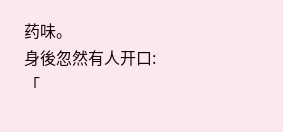药味。
身後忽然有人开口:
「